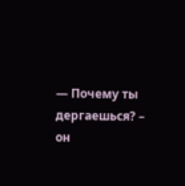— Почему ты дергаешься? – он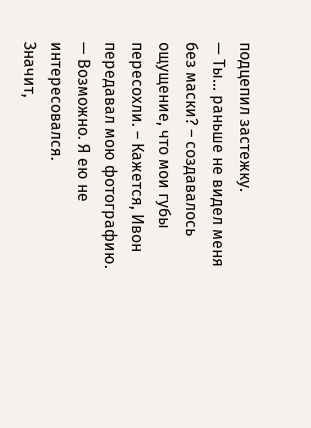подцепил застежку.
— Ты… раньше не видел меня без маски? – создавалось ощущение, что мои губы пересохли. – Кажется, Ивон передавал мою фотографию.
— Возможно. Я ею не интересовался.
Значит,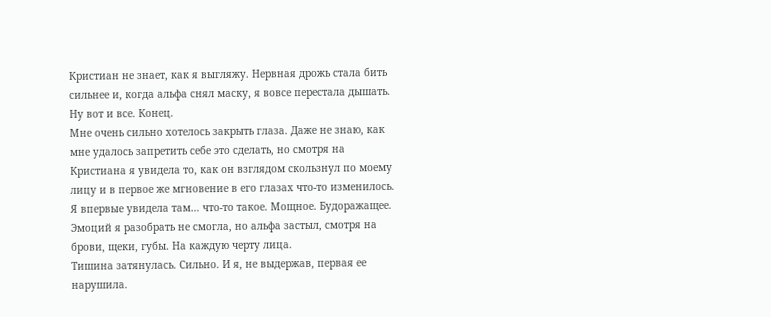Кристиан не знает, как я выгляжу. Нервная дрожь стала бить сильнее и, когда альфа снял маску, я вовсе перестала дышать. Ну вот и все. Конец.
Мне очень сильно хотелось закрыть глаза. Даже не знаю, как мне удалось запретить себе это сделать, но смотря на Кристиана я увидела то, как он взглядом скользнул по моему лицу и в первое же мгновение в его глазах что-то изменилось. Я впервые увидела там… что-то такое. Мощное. Будоражащее. Эмоций я разобрать не смогла, но альфа застыл, смотря на брови, щеки, губы. На каждую черту лица.
Тишина затянулась. Сильно. И я, не выдержав, первая ее нарушила.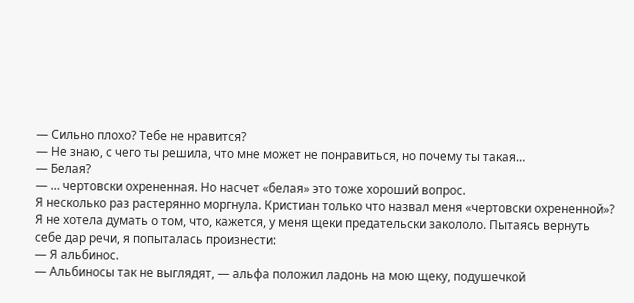— Сильно плохо? Тебе не нравится?
— Не знаю, с чего ты решила, что мне может не понравиться, но почему ты такая…
— Белая?
— … чертовски охрененная. Но насчет «белая» это тоже хороший вопрос.
Я несколько раз растерянно моргнула. Кристиан только что назвал меня «чертовски охрененной»? Я не хотела думать о том, что, кажется, у меня щеки предательски закололо. Пытаясь вернуть себе дар речи, я попыталась произнести:
— Я альбинос.
— Альбиносы так не выглядят, — альфа положил ладонь на мою щеку, подушечкой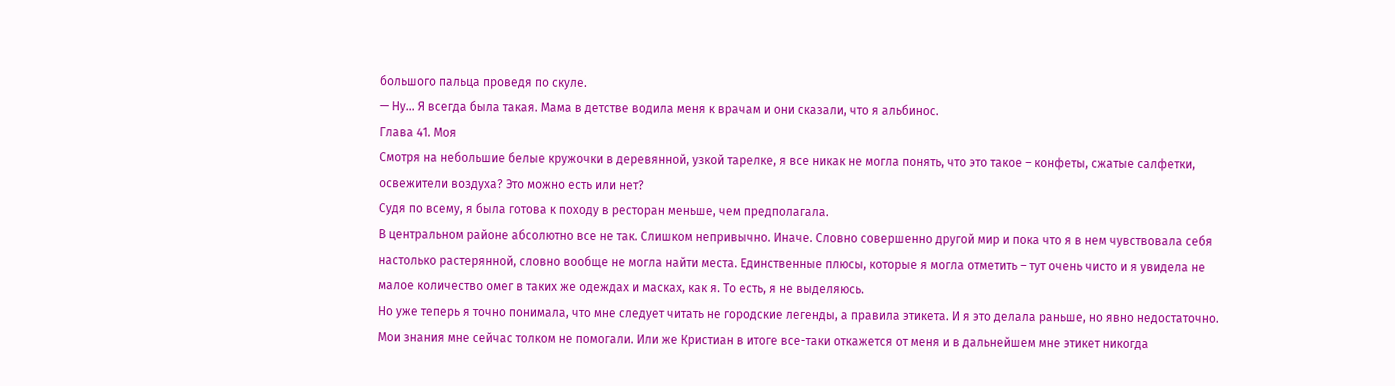большого пальца проведя по скуле.
— Ну… Я всегда была такая. Мама в детстве водила меня к врачам и они сказали, что я альбинос.
Глава 41. Моя
Смотря на небольшие белые кружочки в деревянной, узкой тарелке, я все никак не могла понять, что это такое – конфеты, сжатые салфетки, освежители воздуха? Это можно есть или нет?
Судя по всему, я была готова к походу в ресторан меньше, чем предполагала.
В центральном районе абсолютно все не так. Слишком непривычно. Иначе. Словно совершенно другой мир и пока что я в нем чувствовала себя настолько растерянной, словно вообще не могла найти места. Единственные плюсы, которые я могла отметить – тут очень чисто и я увидела не малое количество омег в таких же одеждах и масках, как я. То есть, я не выделяюсь.
Но уже теперь я точно понимала, что мне следует читать не городские легенды, а правила этикета. И я это делала раньше, но явно недостаточно. Мои знания мне сейчас толком не помогали. Или же Кристиан в итоге все-таки откажется от меня и в дальнейшем мне этикет никогда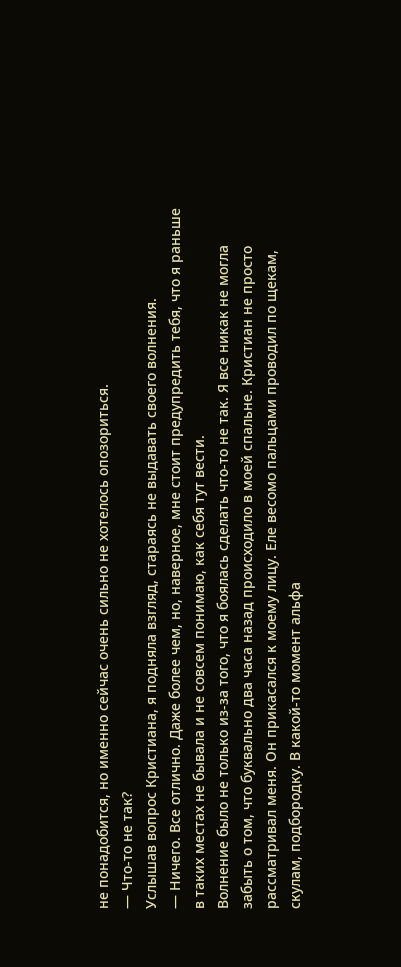не понадобится, но именно сейчас очень сильно не хотелось опозориться.
— Что-то не так?
Услышав вопрос Кристиана, я подняла взгляд, стараясь не выдавать своего волнения.
— Ничего. Все отлично. Даже более чем, но, наверное, мне стоит предупредить тебя, что я раньше в таких местах не бывала и не совсем понимаю, как себя тут вести.
Волнение было не только из-за того, что я боялась сделать что-то не так. Я все никак не могла забыть о том, что буквально два часа назад происходило в моей спальне. Кристиан не просто рассматривал меня. Он прикасался к моему лицу. Еле весомо пальцами проводил по щекам, скулам, подбородку. В какой-то момент альфа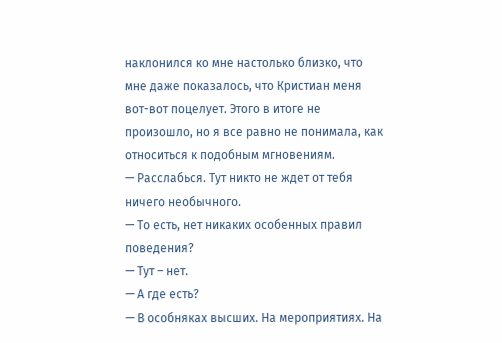наклонился ко мне настолько близко, что мне даже показалось, что Кристиан меня вот-вот поцелует. Этого в итоге не произошло, но я все равно не понимала, как относиться к подобным мгновениям.
— Расслабься. Тут никто не ждет от тебя ничего необычного.
— То есть, нет никаких особенных правил поведения?
— Тут – нет.
— А где есть?
— В особняках высших. На мероприятиях. На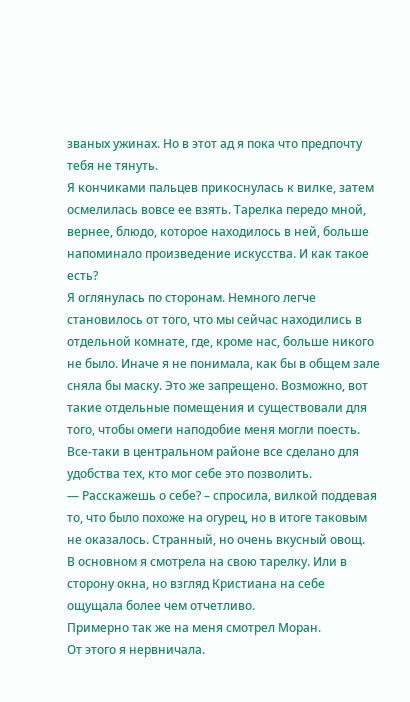званых ужинах. Но в этот ад я пока что предпочту тебя не тянуть.
Я кончиками пальцев прикоснулась к вилке, затем осмелилась вовсе ее взять. Тарелка передо мной, вернее, блюдо, которое находилось в ней, больше напоминало произведение искусства. И как такое есть?
Я оглянулась по сторонам. Немного легче становилось от того, что мы сейчас находились в отдельной комнате, где, кроме нас, больше никого не было. Иначе я не понимала, как бы в общем зале сняла бы маску. Это же запрещено. Возможно, вот такие отдельные помещения и существовали для того, чтобы омеги наподобие меня могли поесть. Все-таки в центральном районе все сделано для удобства тех, кто мог себе это позволить.
— Расскажешь о себе? – спросила, вилкой поддевая то, что было похоже на огурец, но в итоге таковым не оказалось. Странный, но очень вкусный овощ.
В основном я смотрела на свою тарелку. Или в сторону окна, но взгляд Кристиана на себе ощущала более чем отчетливо.
Примерно так же на меня смотрел Моран.
От этого я нервничала.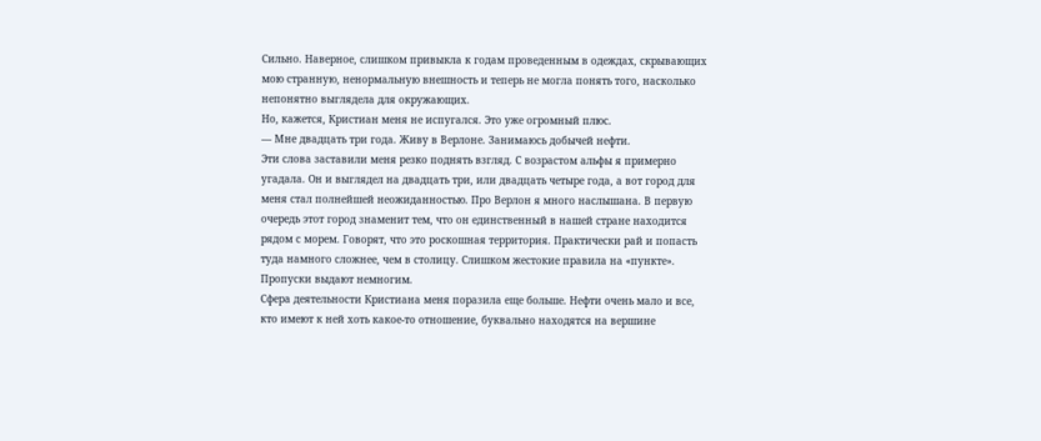Сильно. Наверное, слишком привыкла к годам проведенным в одеждах, скрывающих мою странную, ненормальную внешность и теперь не могла понять того, насколько непонятно выглядела для окружающих.
Но, кажется, Кристиан меня не испугался. Это уже огромный плюс.
— Мне двадцать три года. Живу в Верлоне. Занимаюсь добычей нефти.
Эти слова заставили меня резко поднять взгляд. С возрастом альфы я примерно угадала. Он и выглядел на двадцать три, или двадцать четыре года, а вот город для меня стал полнейшей неожиданностью. Про Верлон я много наслышана. В первую очередь этот город знаменит тем, что он единственный в нашей стране находится рядом с морем. Говорят, что это роскошная территория. Практически рай и попасть туда намного сложнее, чем в столицу. Слишком жестокие правила на «пункте». Пропуски выдают немногим.
Сфера деятельности Кристиана меня поразила еще больше. Нефти очень мало и все, кто имеют к ней хоть какое-то отношение, буквально находятся на вершине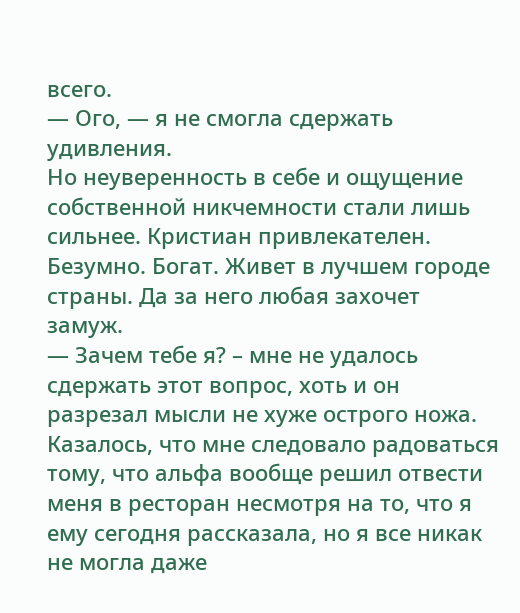всего.
— Ого, — я не смогла сдержать удивления.
Но неуверенность в себе и ощущение собственной никчемности стали лишь сильнее. Кристиан привлекателен. Безумно. Богат. Живет в лучшем городе страны. Да за него любая захочет замуж.
— Зачем тебе я? – мне не удалось сдержать этот вопрос, хоть и он разрезал мысли не хуже острого ножа. Казалось, что мне следовало радоваться тому, что альфа вообще решил отвести меня в ресторан несмотря на то, что я ему сегодня рассказала, но я все никак не могла даже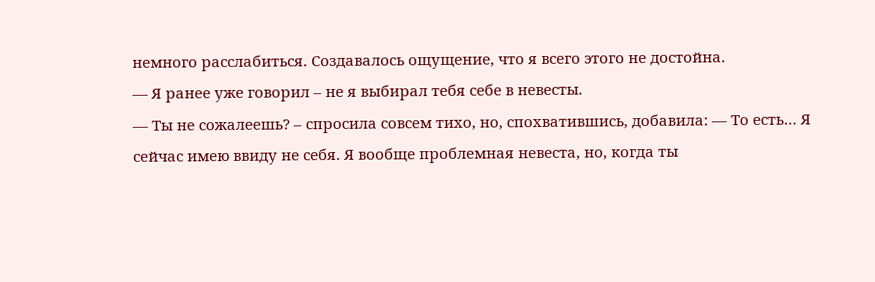немного расслабиться. Создавалось ощущение, что я всего этого не достойна.
— Я ранее уже говорил – не я выбирал тебя себе в невесты.
— Ты не сожалеешь? – спросила совсем тихо, но, спохватившись, добавила: — То есть… Я сейчас имею ввиду не себя. Я вообще проблемная невеста, но, когда ты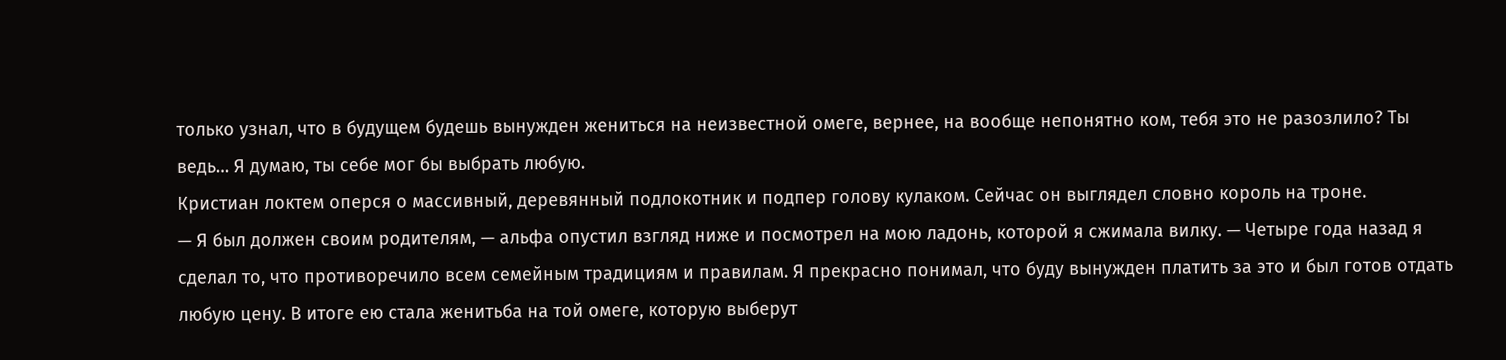только узнал, что в будущем будешь вынужден жениться на неизвестной омеге, вернее, на вообще непонятно ком, тебя это не разозлило? Ты ведь… Я думаю, ты себе мог бы выбрать любую.
Кристиан локтем оперся о массивный, деревянный подлокотник и подпер голову кулаком. Сейчас он выглядел словно король на троне.
— Я был должен своим родителям, — альфа опустил взгляд ниже и посмотрел на мою ладонь, которой я сжимала вилку. — Четыре года назад я сделал то, что противоречило всем семейным традициям и правилам. Я прекрасно понимал, что буду вынужден платить за это и был готов отдать любую цену. В итоге ею стала женитьба на той омеге, которую выберут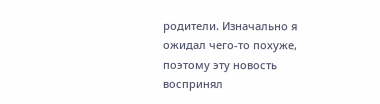родители. Изначально я ожидал чего-то похуже, поэтому эту новость воспринял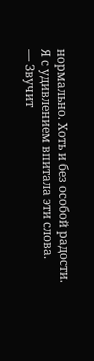нормально. Хоть и без особой радости.
Я с удивлением впитала эти слова.
— Звучит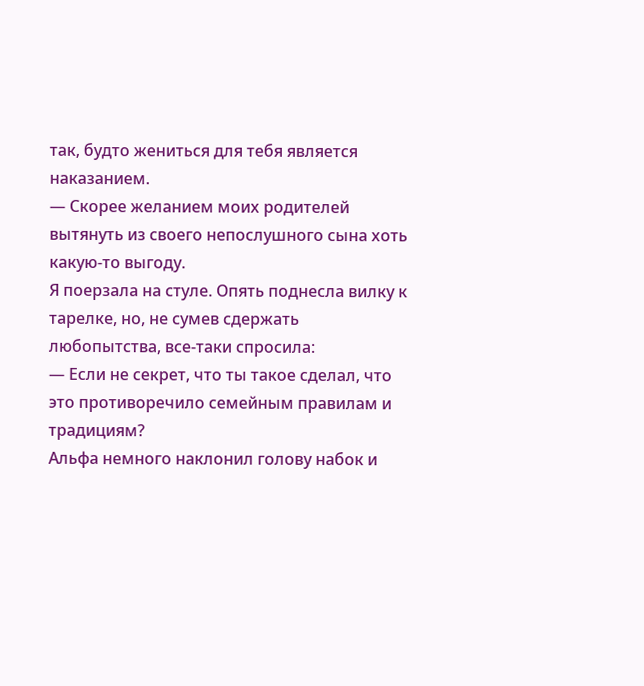так, будто жениться для тебя является наказанием.
— Скорее желанием моих родителей вытянуть из своего непослушного сына хоть какую-то выгоду.
Я поерзала на стуле. Опять поднесла вилку к тарелке, но, не сумев сдержать любопытства, все-таки спросила:
— Если не секрет, что ты такое сделал, что это противоречило семейным правилам и традициям?
Альфа немного наклонил голову набок и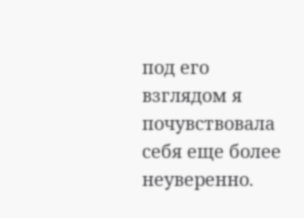под его взглядом я почувствовала себя еще более неуверенно.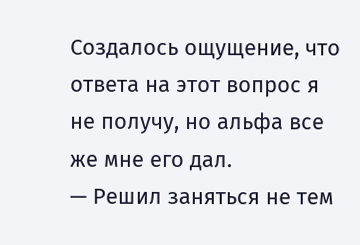Создалось ощущение, что ответа на этот вопрос я не получу, но альфа все же мне его дал.
— Решил заняться не тем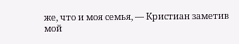же, что и моя семья, — Кристиан заметив мой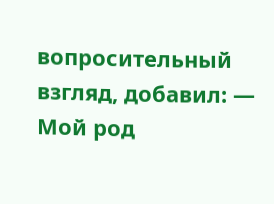вопросительный взгляд, добавил: — Мой род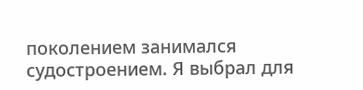поколением занимался судостроением. Я выбрал для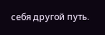себя другой путь.